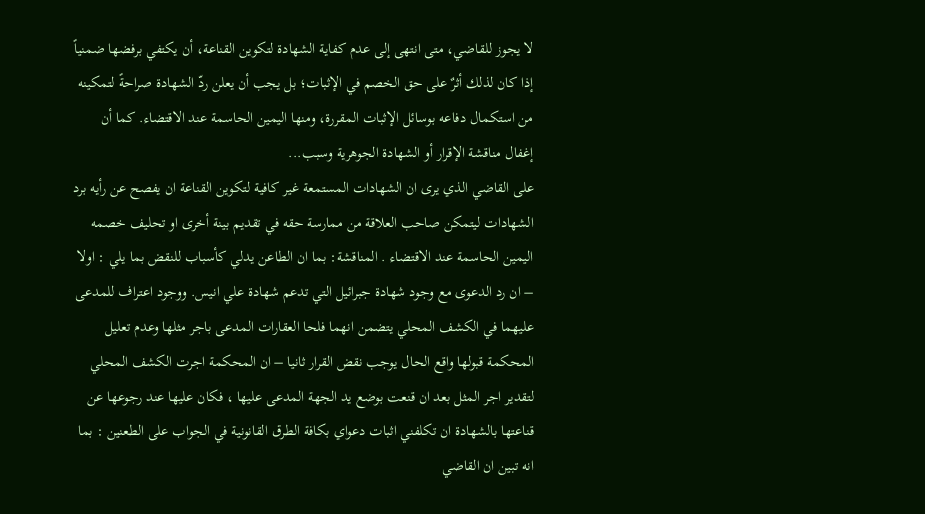لا يجوز للقاضي، متى انتهى إلى عدم كفاية الشهادة لتكوين القناعة، أن يكتفي برفضها ضمنياً إذا كان لذلك أثرٌ على حق الخصم في الإثبات؛ بل يجب أن يعلن ردّ الشهادة صراحةً لتمكينه من استكمال دفاعه بوسائل الإثبات المقررة، ومنها اليمين الحاسمة عند الاقتضاء. كما أن إغفال مناقشة الإقرار أو الشهادة الجوهرية وسبب...
على القاضي الذي يرى ان الشهادات المستمعة غير كافية لتكوين القناعة ان يفصح عن رأيه برد الشهادات ليتمكن صاحب العلاقة من ممارسة حقه في تقديم بينة أخرى او تحليف خصمه اليمين الحاسمة عند الاقتضاء . المناقشة: بما ان الطاعن يدلي كأسباب للنقض بما يلي : اولا – ان رد الدعوى مع وجود شهادة جبرائيل التي تدعم شهادة علي انيس. ووجود اعتراف للمدعى عليهما في الكشف المحلي يتضمن انهما فلحا العقارات المدعى باجر مثلها وعدم تعليل المحكمة قبولها واقع الحال يوجب نقض القرار ثانيا – ان المحكمة اجرت الكشف المحلي لتقدير اجر المثل بعد ان قنعت بوضع يد الجهة المدعى عليها ، فكان عليها عند رجوعها عن قناعتها بالشهادة ان تكلفني اثبات دعواي بكافة الطرق القانونية في الجواب على الطعنين : بما انه تبين ان القاضي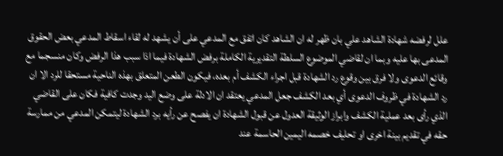علل لرفضه شهادة الشاهد علي بان ظهر له ان الشاهد كان اتفق مع المدعي على أن يشهد له لقاء اسقاط المدعي بعض الحقوق المدعى بها عليه وبما ان لقاضي الموضوع السلطة التقديرية الكاملة برفض الشهادة فيما اذا سبب هذا الرفض وكان منسجما مع وقائع الدعوى ولا فرق بين وقوع رد الشهادة قبل اجراء الكشف أم بعده، فيكون الطعن المتعلق بهذه الناحية مستحقا للرد الا ان رد الشهادة في ظروف الدعوى أي بعد الكشف جعل المدعي يعتقد ان الادلة على وضع اليد وجدت كافية فكان على القاضي الذي رأى بعد عملية الكشف وابراز الوثيقة العدول عن قبول الشهادة ان يفصح عن رأيه برد الشهادة ليتمكن المدعي من ممارسة حقه في تقديم بينة اخرى او تحليف خصمه اليمين الحاسمة عند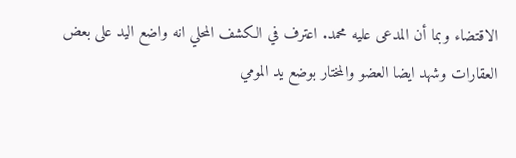الاقتضاء وبما أن المدعى عليه محمد. اعترف في الكشف المحلي انه واضع اليد على بعض العقارات وشهد ايضا العضو والمختار بوضع يد المومي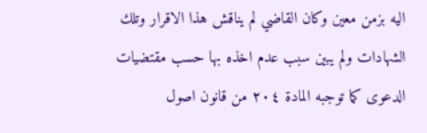اليه بزمن معين وكان القاضي لم يناقش هذا الاقرار وتلك الشهادات ولم يبين سبب عدم اخذه بها حسب مقتضيات الدعوى كما توجبه المادة ۲۰٤ من قانون اصول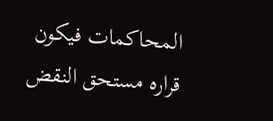المحاكمات فيكون قراره مستحق النقض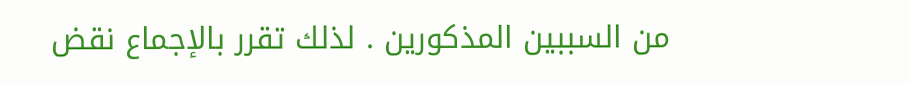من السببين المذكورين . لذلك تقرر بالإجماع نقض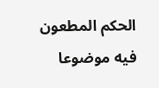الحكم المطعون فيه موضوعا